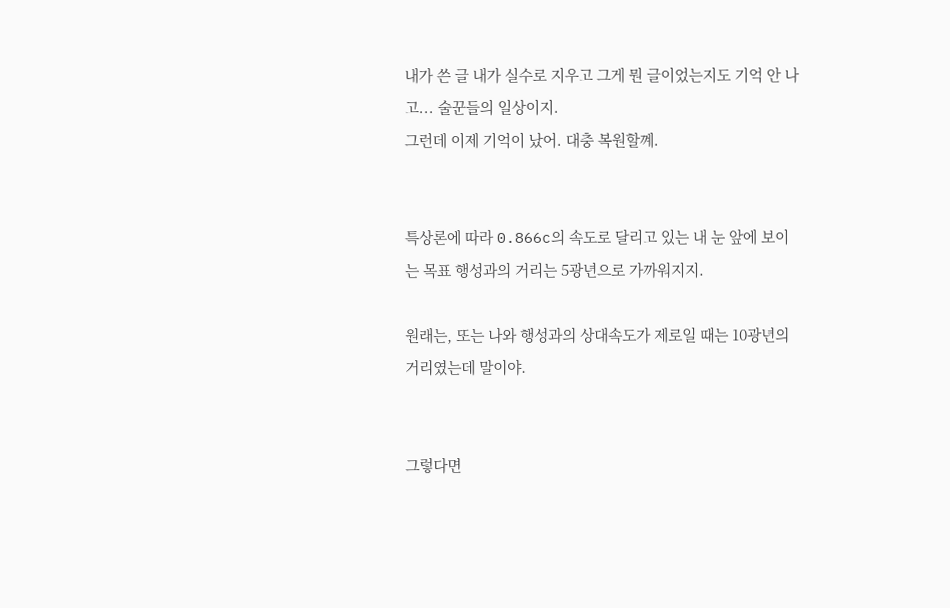내가 쓴 글 내가 실수로 지우고 그게 뭔 글이었는지도 기억 안 나고... 술꾼들의 일상이지.
그런데 이제 기억이 났어. 대충 복원할꼐.


특상론에 따라 0.866c의 속도로 달리고 있는 내 눈 앞에 보이는 목표 행성과의 거리는 5광년으로 가까워지지.

원래는, 또는 나와 행성과의 상대속도가 제로일 때는 10광년의 거리였는데 말이야.


그렇다면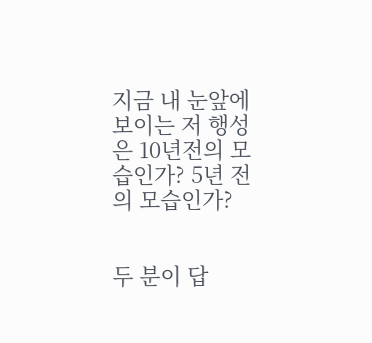지금 내 눈앞에 보이는 저 행성은 10년전의 모습인가? 5년 전의 모습인가?


두 분이 답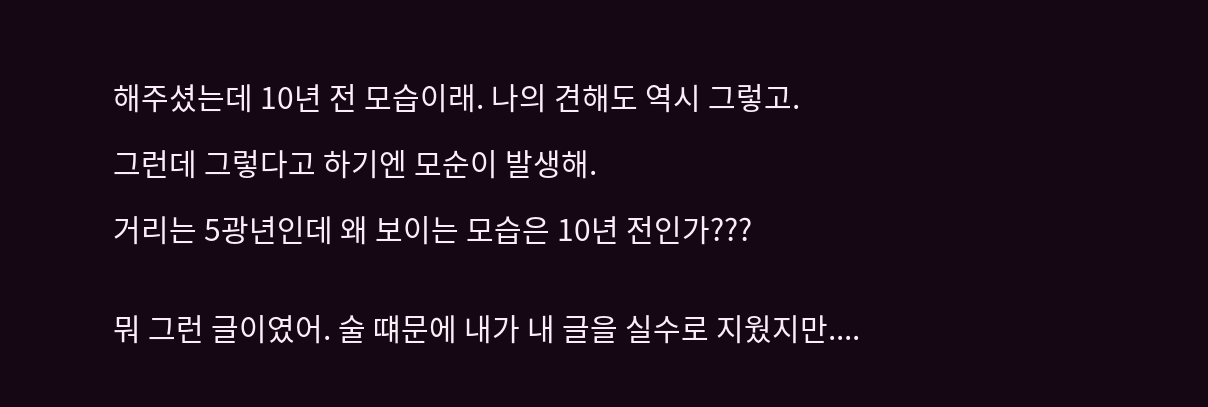해주셨는데 10년 전 모습이래. 나의 견해도 역시 그렇고.

그런데 그렇다고 하기엔 모순이 발생해.

거리는 5광년인데 왜 보이는 모습은 10년 전인가???


뭐 그런 글이였어. 술 떄문에 내가 내 글을 실수로 지웠지만....